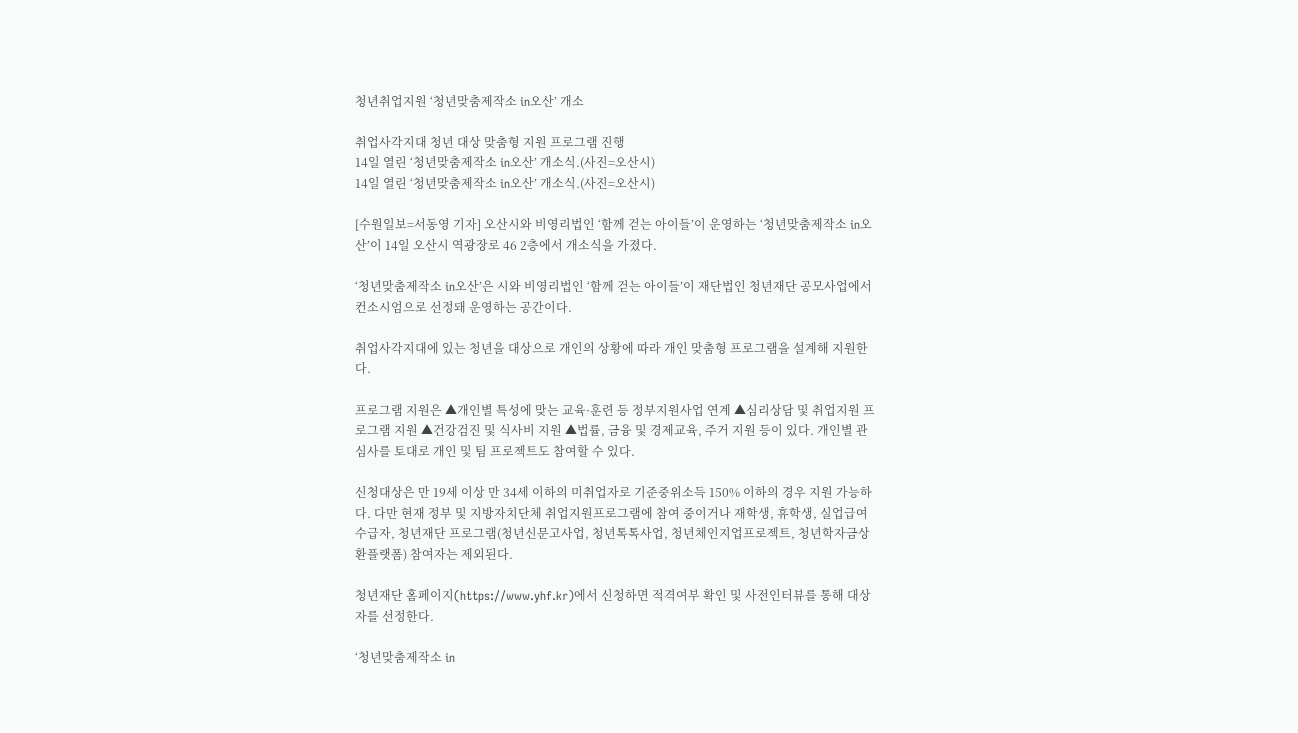청년취업지원 ‘청년맞춤제작소 in오산’ 개소

취업사각지대 청년 대상 맞춤형 지원 프로그램 진행
14일 열린 ‘청년맞춤제작소 in오산’ 개소식.(사진=오산시)
14일 열린 ‘청년맞춤제작소 in오산’ 개소식.(사진=오산시)

[수원일보=서동영 기자] 오산시와 비영리법인 ‘함께 걷는 아이들’이 운영하는 ‘청년맞춤제작소 in오산’이 14일 오산시 역광장로 46 2층에서 개소식을 가졌다.

‘청년맞춤제작소 in오산’은 시와 비영리법인 ‘함께 걷는 아이들’이 재단법인 청년재단 공모사업에서 컨소시엄으로 선정돼 운영하는 공간이다.

취업사각지대에 있는 청년을 대상으로 개인의 상황에 따라 개인 맞춤형 프로그램을 설계해 지원한다.

프로그램 지원은 ▲개인별 특성에 맞는 교육·훈련 등 정부지원사업 연계 ▲심리상담 및 취업지원 프로그램 지원 ▲건강검진 및 식사비 지원 ▲법률, 금융 및 경제교육, 주거 지원 등이 있다. 개인별 관심사를 토대로 개인 및 팀 프로젝트도 참여할 수 있다.

신청대상은 만 19세 이상 만 34세 이하의 미취업자로 기준중위소득 150% 이하의 경우 지원 가능하다. 다만 현재 정부 및 지방자치단체 취업지원프로그램에 참여 중이거나 재학생, 휴학생, 실업급여수급자, 청년재단 프로그램(청년신문고사업, 청년톡톡사업, 청년체인지업프로젝트, 청년학자금상환플랫폼) 참여자는 제외된다.

청년재단 홈페이지(https://www.yhf.kr)에서 신청하면 적격여부 확인 및 사전인터뷰를 통해 대상자를 선정한다.

‘청년맞춤제작소 in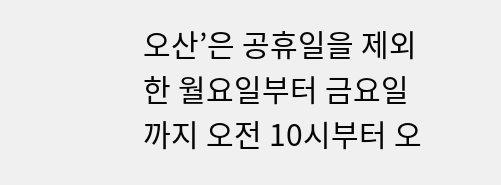오산’은 공휴일을 제외한 월요일부터 금요일까지 오전 10시부터 오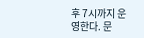후 7시까지 운영한다. 문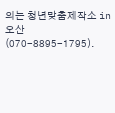의는 청년맞춤제작소 in오산(070-8895-1795).